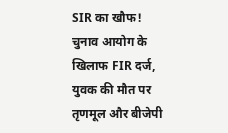SIR का खौफ! चुनाव आयोग के खिलाफ FIR दर्ज, युवक की मौत पर तृणमूल और बीजेपी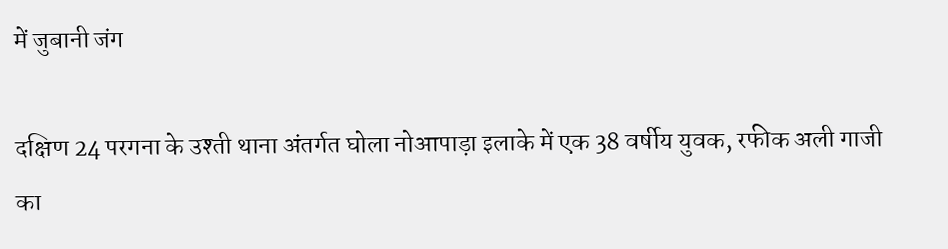में जुबानी जंग

दक्षिण 24 परगना के उश्ती थाना अंतर्गत घोला नोआपाड़ा इलाके में एक 38 वर्षीय युवक, रफीक अली गाजी का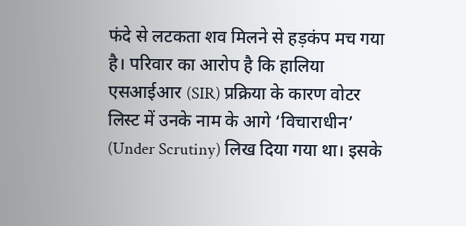फंदे से लटकता शव मिलने से हड़कंप मच गया है। परिवार का आरोप है कि हालिया एसआईआर (SIR) प्रक्रिया के कारण वोटर लिस्ट में उनके नाम के आगे ‘विचाराधीन’ (Under Scrutiny) लिख दिया गया था। इसके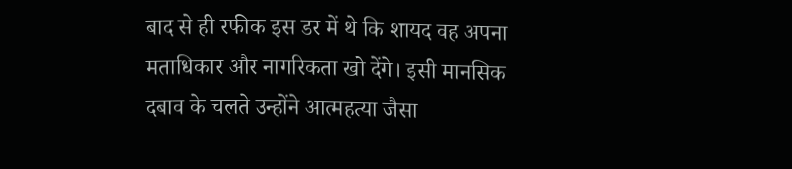बाद से ही रफीक इस डर में थे कि शायद वह अपना मताधिकार और नागरिकता खो देंगे। इसी मानसिक दबाव के चलते उन्होंने आत्महत्या जैसा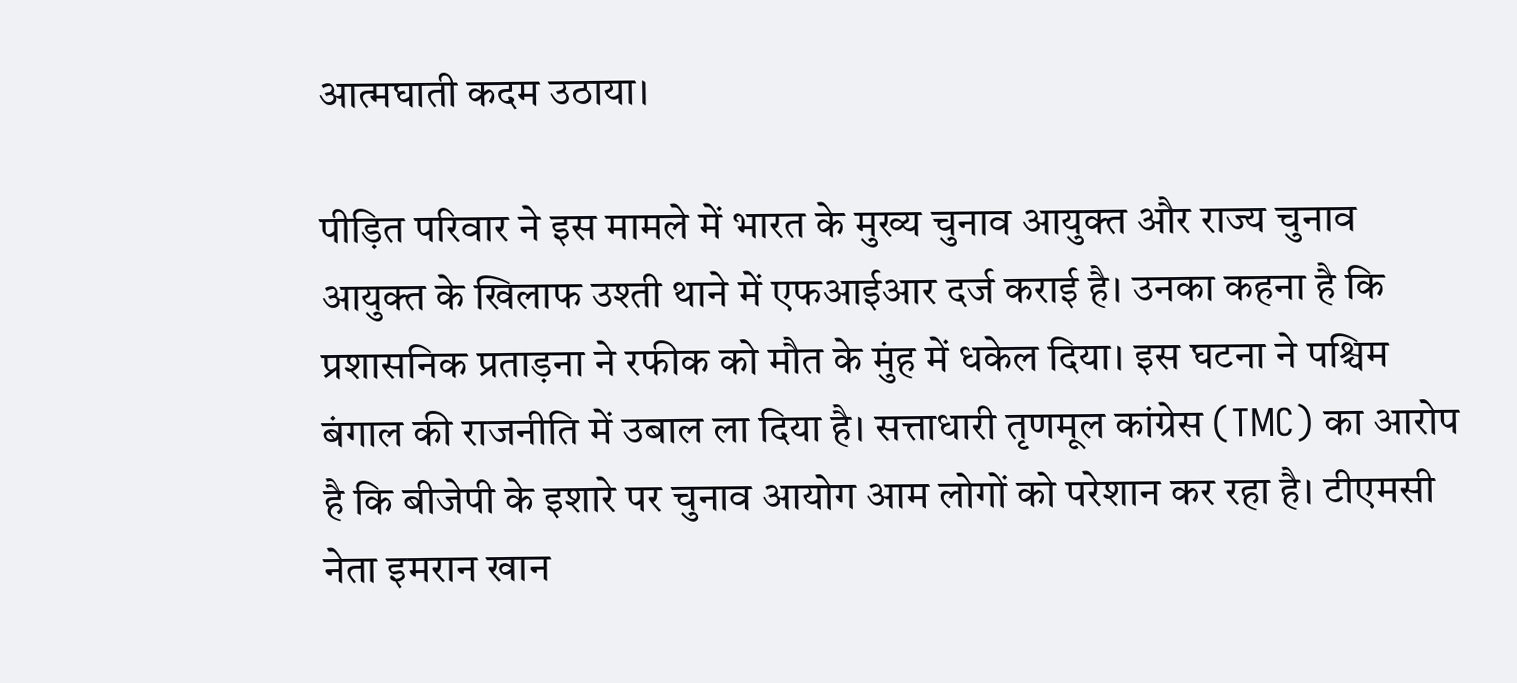आत्मघाती कदम उठाया।

पीड़ित परिवार ने इस मामले में भारत के मुख्य चुनाव आयुक्त और राज्य चुनाव आयुक्त के खिलाफ उश्ती थाने में एफआईआर दर्ज कराई है। उनका कहना है कि प्रशासनिक प्रताड़ना ने रफीक को मौत के मुंह में धकेल दिया। इस घटना ने पश्चिम बंगाल की राजनीति में उबाल ला दिया है। सत्ताधारी तृणमूल कांग्रेस (TMC) का आरोप है कि बीजेपी के इशारे पर चुनाव आयोग आम लोगों को परेशान कर रहा है। टीएमसी नेता इमरान खान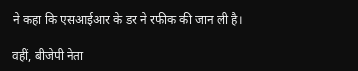ने कहा कि एसआईआर के डर ने रफीक की जान ली है।

वहीं, बीजेपी नेता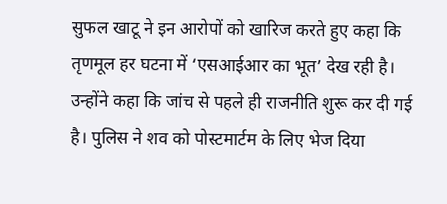सुफल खाटू ने इन आरोपों को खारिज करते हुए कहा कि तृणमूल हर घटना में ‘एसआईआर का भूत’ देख रही है। उन्होंने कहा कि जांच से पहले ही राजनीति शुरू कर दी गई है। पुलिस ने शव को पोस्टमार्टम के लिए भेज दिया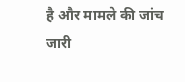है और मामले की जांच जारी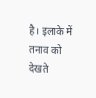है। इलाके में तनाव को देखते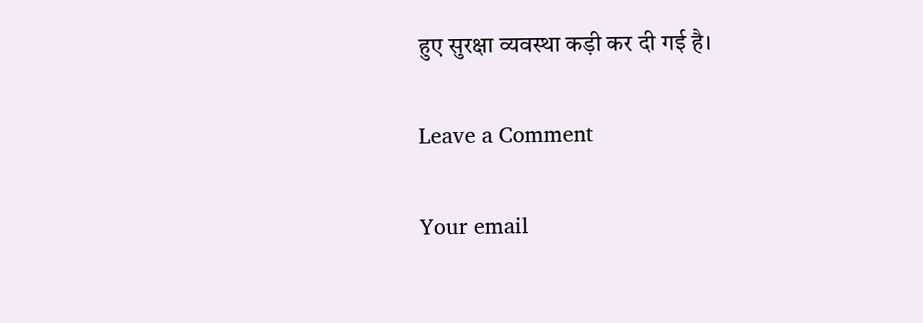हुए सुरक्षा व्यवस्था कड़ी कर दी गई है।

Leave a Comment

Your email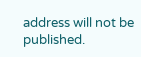address will not be published.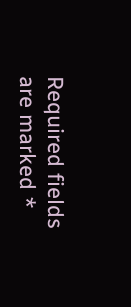Required fields are marked *